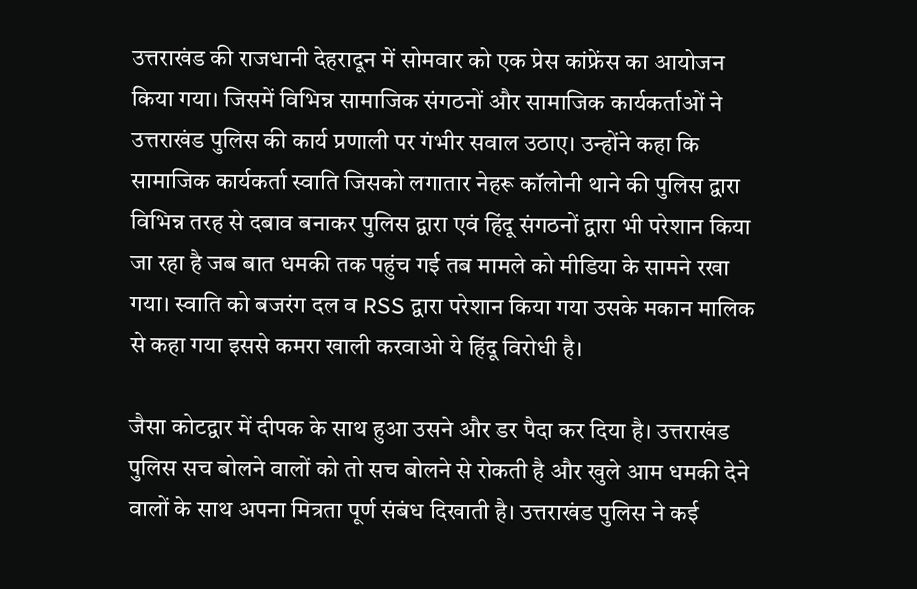उत्तराखंड की राजधानी देहरादून में सोमवार को एक प्रेस कांफ्रेंस का आयोजन किया गया। जिसमें विभिन्न सामाजिक संगठनों और सामाजिक कार्यकर्ताओं ने उत्तराखंड पुलिस की कार्य प्रणाली पर गंभीर सवाल उठाए। उन्होंने कहा कि सामाजिक कार्यकर्ता स्वाति जिसको लगातार नेहरू कॉलोनी थाने की पुलिस द्वारा विभिन्न तरह से दबाव बनाकर पुलिस द्वारा एवं हिंदू संगठनों द्वारा भी परेशान किया जा रहा है जब बात धमकी तक पहुंच गई तब मामले को मीडिया के सामने रखा गया। स्वाति को बजरंग दल व RSS द्वारा परेशान किया गया उसके मकान मालिक से कहा गया इससे कमरा खाली करवाओ ये हिंदू विरोधी है।

जैसा कोटद्वार में दीपक के साथ हुआ उसने और डर पैदा कर दिया है। उत्तराखंड पुलिस सच बोलने वालों को तो सच बोलने से रोकती है और खुले आम धमकी देने वालों के साथ अपना मित्रता पूर्ण संबंध दिखाती है। उत्तराखंड पुलिस ने कई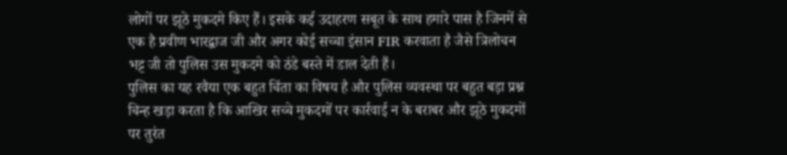लोगों पर झूठे मुकदमे किए हैं। इसके कई उदाहरण सबूत के साथ हमारे पास है जिनमें से एक है प्रवीण भारद्वाज जी और अगर कोई सच्चा इंसान FIR करवाता है जैसे त्रिलोचन भट्ट जी तो पुलिस उस मुकदमे को ठंडे बस्ते में डाल देती हैं।
पुलिस का यह रवैया एक बहुत चिंता का विषय है और पुलिस व्यवस्था पर बहुत बड़ा प्रश्न चिन्ह खड़ा करता है कि आखिर सच्चे मुकदमों पर कार्रवाई न के बराबर और झूठे मुकदमों पर तुरंत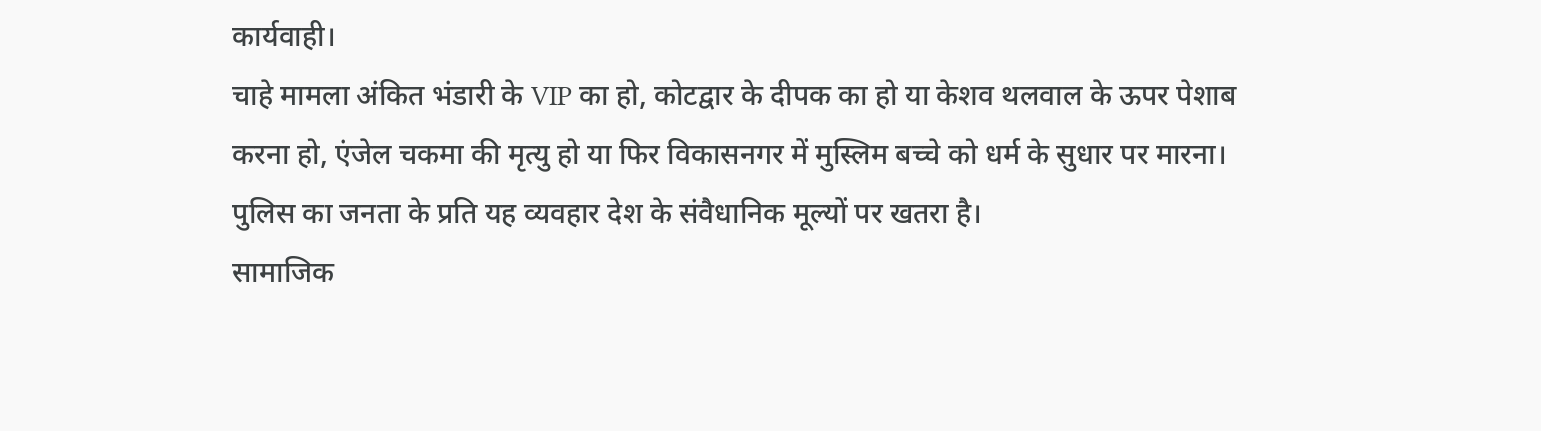कार्यवाही।
चाहे मामला अंकित भंडारी के VIP का हो, कोटद्वार के दीपक का हो या केशव थलवाल के ऊपर पेशाब करना हो, एंजेल चकमा की मृत्यु हो या फिर विकासनगर में मुस्लिम बच्चे को धर्म के सुधार पर मारना। पुलिस का जनता के प्रति यह व्यवहार देश के संवैधानिक मूल्यों पर खतरा है।
सामाजिक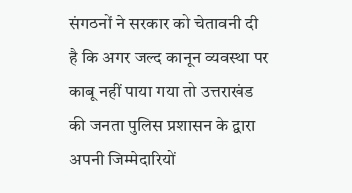संगठनों ने सरकार को चेतावनी दी है कि अगर जल्द कानून व्यवस्था पर काबू नहीं पाया गया तो उत्तराखंड की जनता पुलिस प्रशासन के द्वारा अपनी जिम्मेदारियों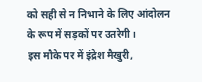को सही से न निभाने के लिए आंदोलन के रूप में सड़कों पर उतरेगी।
इस मौके पर में इंद्रेश मैखुरी,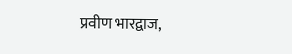प्रवीण भारद्वाज,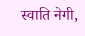स्वाति नेगी,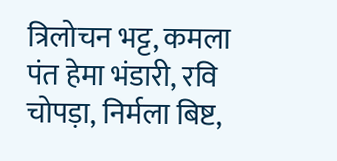त्रिलोचन भट्ट, कमला पंत हेमा भंडारी, रवि चोपड़ा, निर्मला बिष्ट,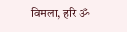विमला, हरि ॐ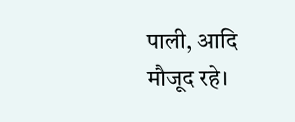पाली, आदि मौजूद रहे।